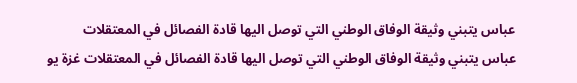عباس يتبني وثيقة الوفاق الوطني التي توصل اليها قادة الفصائل في المعتقلات
عباس يتبني وثيقة الوفاق الوطني التي توصل اليها قادة الفصائل في المعتقلات غزة يو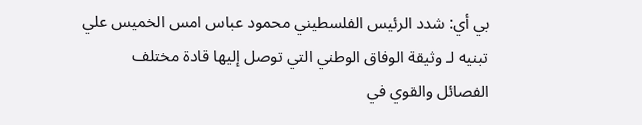بي أي: شدد الرئيس الفلسطيني محمود عباس امس الخميس علي تبنيه لـ وثيقة الوفاق الوطني التي توصل إليها قادة مختلف الفصائل والقوي في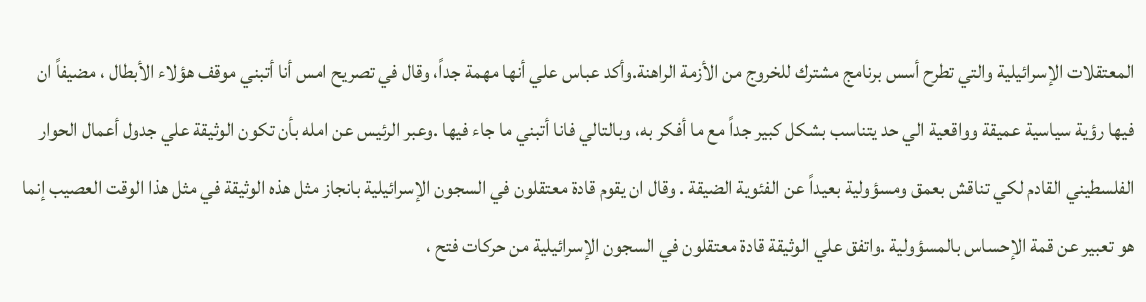المعتقلات الإسرائيلية والتي تطرح أسس برنامج مشترك للخروج من الأزمة الراهنة.وأكد عباس علي أنها مهمة جداً، وقال في تصريح امس أنا أتبني موقف هؤلاء الأبطال ، مضيفاً ان فيها رؤية سياسية عميقة وواقعية الي حد يتناسب بشكل كبير جداً مع ما أفكر به، وبالتالي فانا أتبني ما جاء فيها .وعبر الرئيس عن امله بأن تكون الوثيقة علي جدول أعمال الحوار الفلسطيني القادم لكي تناقش بعمق ومسؤولية بعيداً عن الفئوية الضيقة . وقال ان يقوم قادة معتقلون في السجون الإسرائيلية بانجاز مثل هذه الوثيقة في مثل هذا الوقت العصيب إنما هو تعبير عن قمة الإحساس بالمسؤولية .واتفق علي الوثيقة قادة معتقلون في السجون الإسرائيلية من حركات فتح ،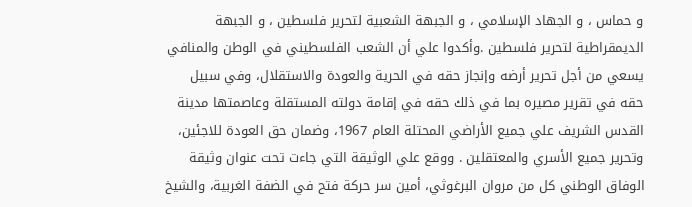و حماس ، و الجهاد الإسلامي ، و الجبهة الشعبية لتحرير فلسطين ، و الجبهة الديمقراطية لتحرير فلسطين .وأكدوا علي أن الشعب الفلسطيني في الوطن والمنافي يسعي من أجل تحرير أرضه وإنجاز حقه في الحرية والعودة والاستقلال، وفي سبيل حقه في تقرير مصيره بما في ذلك حقه في إقامة دولته المستقلة وعاصمتها مدينة القدس الشريف علي جميع الأراضي المحتلة العام 1967، وضمان حق العودة للاجئين، وتحرير جميع الأسري والمعتقلين . ووقع علي الوثيقة التي جاءت تحت عنوان وثيقة الوفاق الوطني كل من مروان البرغوثي، أمين سر حركة فتح في الضفة الغربية، والشيخ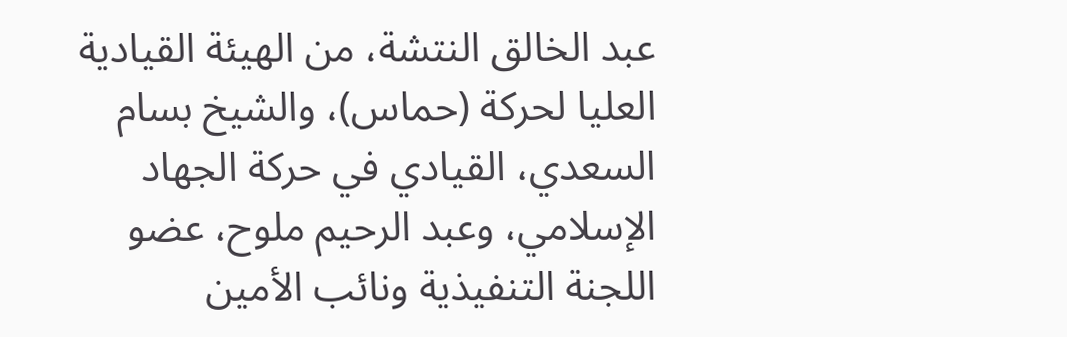عبد الخالق النتشة، من الهيئة القيادية العليا لحركة (حماس)، والشيخ بسام السعدي، القيادي في حركة الجهاد الإسلامي، وعبد الرحيم ملوح، عضو اللجنة التنفيذية ونائب الأمين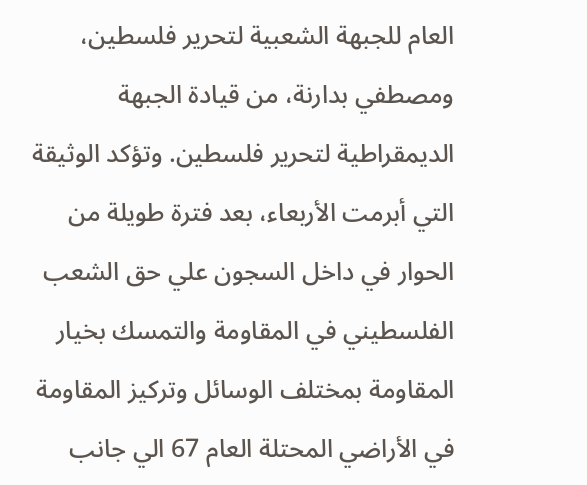العام للجبهة الشعبية لتحرير فلسطين، ومصطفي بدارنة، من قيادة الجبهة الديمقراطية لتحرير فلسطين. وتؤكد الوثيقة التي أبرمت الأربعاء، بعد فترة طويلة من الحوار في داخل السجون علي حق الشعب الفلسطيني في المقاومة والتمسك بخيار المقاومة بمختلف الوسائل وتركيز المقاومة في الأراضي المحتلة العام 67 الي جانب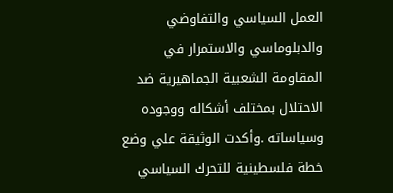العمل السياسي والتفاوضي والدبلوماسي والاستمرار في المقاومة الشعبية الجماهيرية ضد الاحتلال بمختلف أشكاله ووجوده وسياساته .وأكدت الوثيقة علي وضع خطة فلسطينية للتحرك السياسي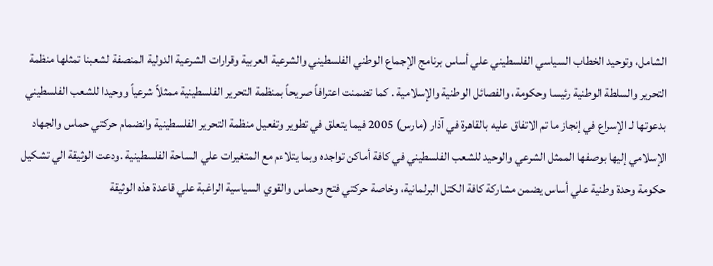الشامل، وتوحيد الخطاب السياسي الفلسطيني علي أساس برنامج الإجماع الوطني الفلسطيني والشرعية العربية وقرارات الشرعية الدولية المنصفة لشعبنا تمثلها منظمة التحرير والسلطة الوطنية رئيسا وحكومة، والفصائل الوطنية والإسلامية . كما تضمنت اعترافاً صريحاً بمنظمة التحرير الفلسطينية ممثلاً شرعياً ووحيدا للشعب الفلسطيني بدعوتها لـ الإسراع في إنجاز ما تم الاتفاق عليه بالقاهرة في آذار (مارس) 2005 فيما يتعلق في تطوير وتفعيل منظمة التحرير الفلسطينية وانضمام حركتي حماس والجهاد الإسلامي إليها بوصفها الممثل الشرعي والوحيد للشعب الفلسطيني في كافة أماكن تواجده وبما يتلاءم مع المتغيرات علي الساحة الفلسطينية .ودعت الوثيقة الي تشكيل حكومة وحدة وطنية علي أساس يضمن مشاركة كافة الكتل البرلمانية، وخاصة حركتي فتح وحماس والقوي السياسية الراغبة علي قاعدة هذه الوثيقة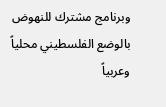وبرنامج مشترك للنهوض بالوضع الفلسطيني محلياً وعربياً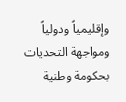وإقليمياً ودولياً ومواجهة التحديات بحكومة وطنية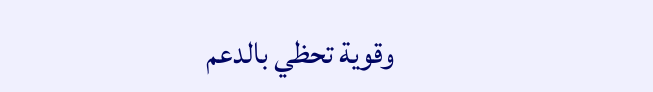وقوية تحظي بالدعم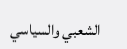الشعبي والسياسي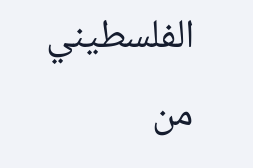الفلسطيني من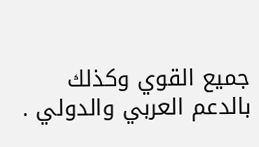جميع القوي وكذلك بالدعم العربي والدولي .